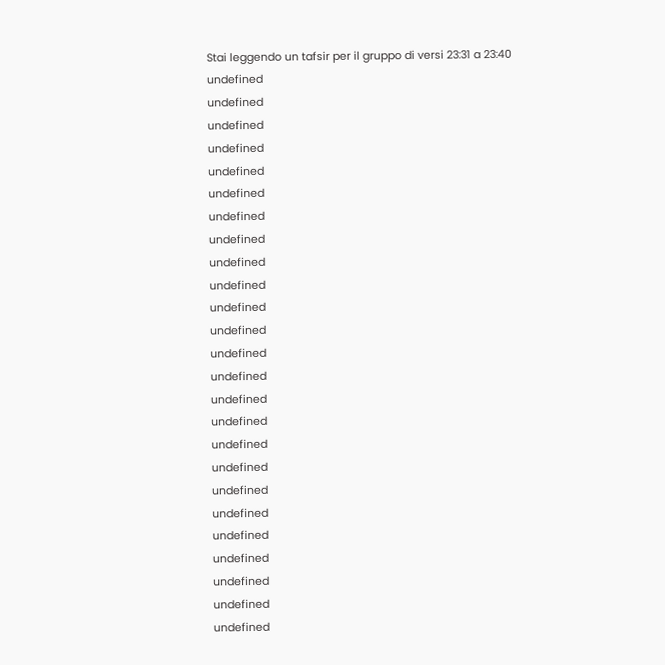Stai leggendo un tafsir per il gruppo di versi 23:31 a 23:40
undefined
undefined
undefined
undefined
undefined
undefined
undefined
undefined
undefined
undefined
undefined
undefined
undefined
undefined
undefined
undefined
undefined
undefined
undefined
undefined
undefined
undefined
undefined
undefined
undefined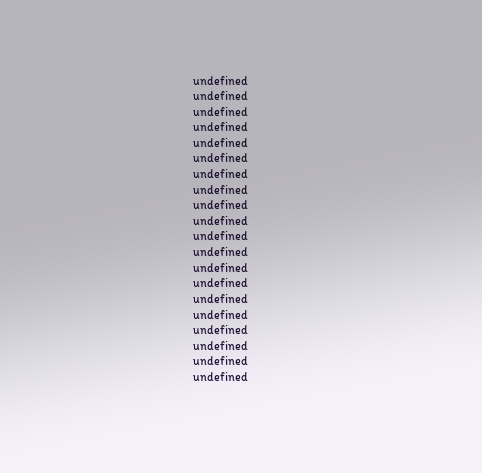undefined
undefined
undefined
undefined
undefined
undefined
undefined
undefined
undefined
undefined
undefined
undefined
undefined
undefined
undefined
undefined
undefined
undefined
undefined
undefined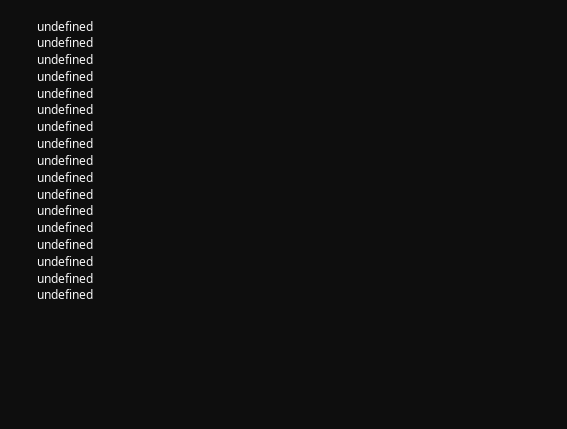undefined
undefined
undefined
undefined
undefined
undefined
undefined
undefined
undefined
undefined
undefined
undefined
undefined
undefined
undefined
undefined
undefined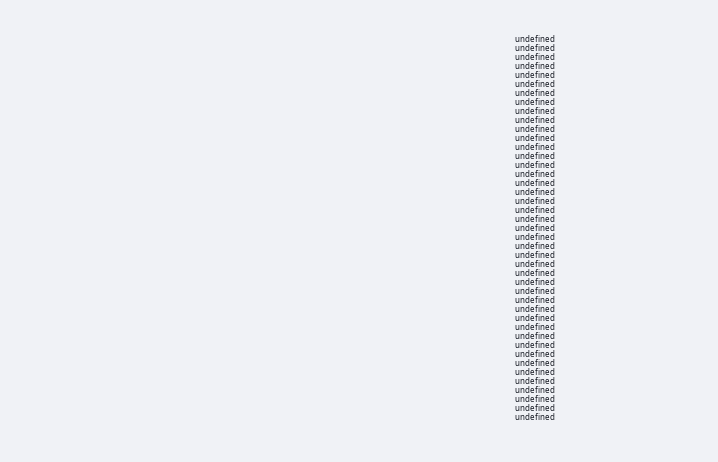undefined
undefined
undefined
undefined
undefined
undefined
undefined
undefined
undefined
undefined
undefined
undefined
undefined
undefined
undefined
undefined
undefined
undefined
undefined
undefined
undefined
undefined
undefined
undefined
undefined
undefined
undefined
undefined
undefined
undefined
undefined
undefined
undefined
undefined
undefined
undefined
undefined
undefined
undefined
undefined
undefined
undefined
undefined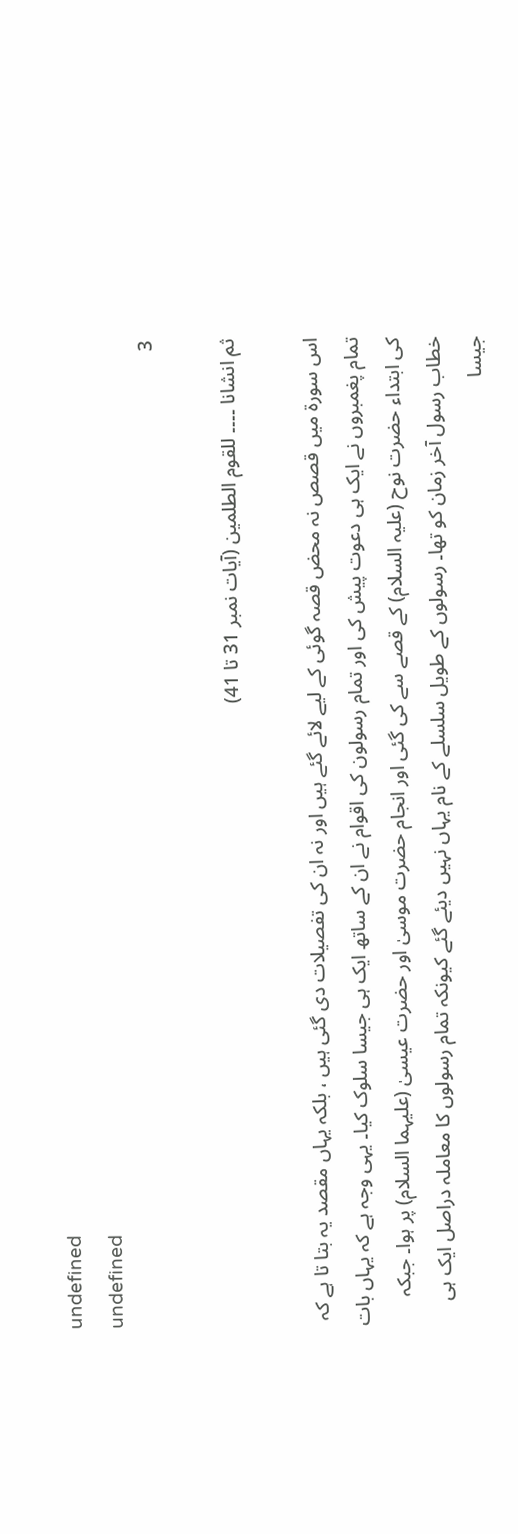undefined
undefined
3

ثم انشانا ۔۔۔۔ للقوم الطلمین (آیات نمبر 31 تا 41)

اس سورة میں قصص نہ محض قصہ گوئی کے لیے لائے گئے ہیں اور نہ ان کی تفصیلات دی گئی ہیں ، بلکہ یہاں مقصد یہ بتا تا ہے کہ تمام پغمبروں نے ایک ہی دعوت پیش کی اور تمام رسولون کی اقوام نے ان کے ساتھ ایک ہی جیسا سلوک کیا۔ یہی وجہ ہے کہ یہاں بات کی ابتداء حضرت نوح (علیہ السلام) کے قصے سے کی گئی اور انجام حضرت موسیٰ اور حضرت عیسیٰ (علیہما السلام) پر ہوا۔ جبکہ خطاب رسول آخر زمان کو تھا۔ رسولوں کے طویل سلسلے کے نام یہاں نہیں دیئے گئے کیونکہ تمام رسولوں کا معاملہ دراصل ایک ہی جیسا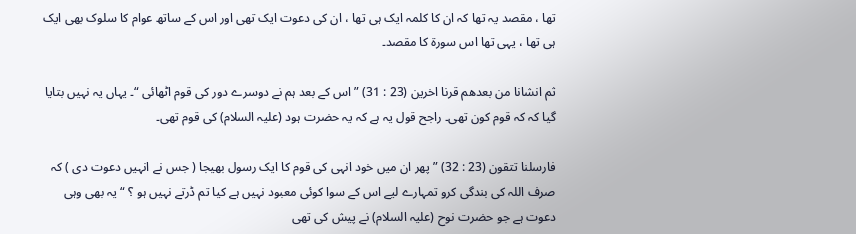تھا ، مقصد یہ تھا کہ ان کا کلمہ ایک ہی تھا ، ان کی دعوت ایک تھی اور اس کے ساتھ عوام کا سلوک بھی ایک ہی تھا ، یہی تھا اس سورة کا مقصد۔

ثم انشانا من بعدھم قرنا اخرین (23 : 31) ” اس کے بعد ہم نے دوسرے دور کی قوم اٹھائی “۔ یہاں یہ نہیں بتایا گیا کہ کہ قوم کون تھی۔ راجح قول یہ ہے کہ یہ حضرت ہود (علیہ السلام) کی قوم تھی۔

فارسلنا تتقون (23 : 32) ” پھر ان میں خود انہی کی قوم کا ایک رسول بھیجا ( جس نے انہیں دعوت دی ) کہ صرف اللہ کی بندگی کرو تمہارے لیے اس کے سوا کوئی معبود نہیں ہے کیا تم ڈرتے نہیں ہو ؟ “ یہ بھی وہی دعوت ہے جو حضرت نوح (علیہ السلام) نے پیش کی تھی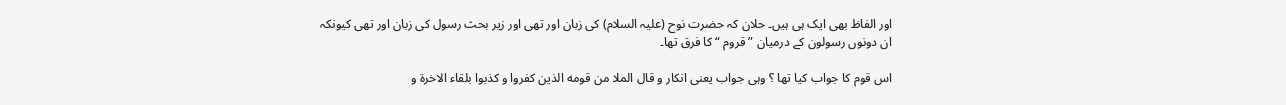اور الفاظ بھی ایک ہی ہیں۔ حلان کہ حضرت نوح (علیہ السلام) کی زبان اور تھی اور زیر بحث رسول کی زبان اور تھی کیونکہ ان دونوں رسولون کے درمیان ” قروم “ کا فرق تھا۔

اس قوم کا جواب کیا تھا ؟ وہی جواب یعنی انکار و قال الملا من قومه الذين کفروا و کذبوا بلقاء الاخرة و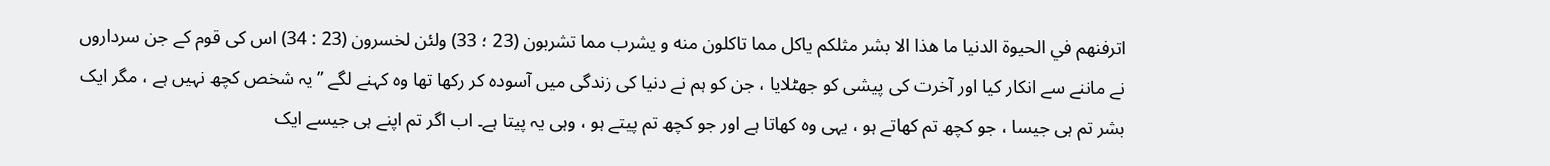اترفنهم في الحيوة الدنيا ما هذا الا بشر مثلکم ياکل مما تاکلون منه و يشرب مما تشربون (23 ؛ 33) ولئن لخسرون (23 : 34) اس کی قوم کے جن سرداروں نے ماننے سے انکار کیا اور آخرت کی پیشی کو جھٹلایا ، جن کو ہم نے دنیا کی زندگی میں آسودہ کر رکھا تھا وہ کہنے لگے ” یہ شخص کچھ نہیں ہے ، مگر ایک بشر تم ہی جیسا ، جو کچھ تم کھاتے ہو ، یہی وہ کھاتا ہے اور جو کچھ تم پیتے ہو ، وہی یہ پیتا ہے۔ اب اگر تم اپنے ہی جیسے ایک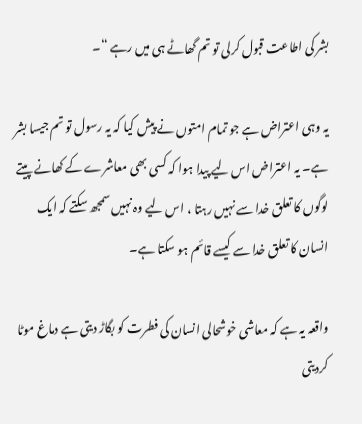بشر کی اطاعت قبول کرلی تو تم گھاٹے ہی میں رہے “۔

یہ وہی اعتراض ہے جو تمام امتوں نے پیش کیا کہ یہ رسول تو تم جیسا بشر ہے۔ یہ اعتراض اس لیے پیدا ہوا کہ کسی بھی معاشرے کے کھانے پیتے لوگوں کا تعلق خدا سے نہیں رہتا ، اس لیے وہ نہیں سمجھ سکتے کہ ایک انسان کا تعلق خدا سے کیسے قائم ہو سکتا ہے۔

واقعہ یہ ہے کہ معاشی خوشحالی انسان کی فطرت کو بگاڑ دیتی ہے دماغ موٹا کردیتی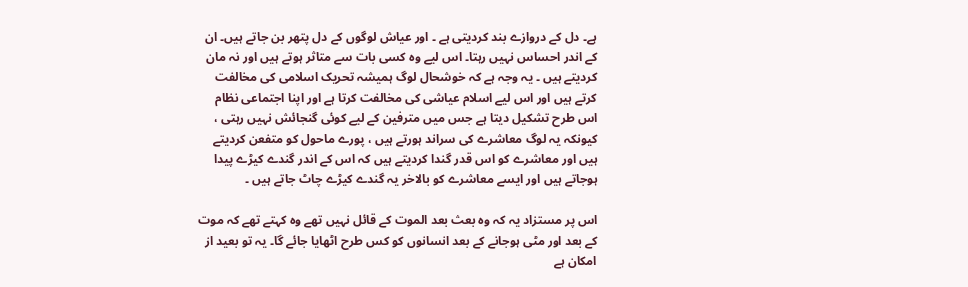ہے۔ دل کے دروازے بند کردیتی ہے ۔ اور عیاش لوگوں کے دل پتھر بن جاتے ہیں۔ ان کے اندر احساس نہیں رہتا۔ اس لیے وہ کسی بات سے متاثر ہوتے ہیں اور نہ مان کردیتے ہیں ۔ یہ وجہ ہے کہ خوشحال لوگ ہمیشہ تحریک اسلامی کی مخالفت کرتے ہیں اور اس لیے اسلام عیاشی کی مخالفت کرتا ہے اور اپنا اجتماعی نظام اس طرح تشکیل دیتا ہے جس میں مترفین کے لیے کوئی گنجائش نہیں رہتی ، کیونکہ یہ لوگ معاشرے کی سراند ہورتے ہیں ، پورے ماحول کو متفعن کردیتے ہیں اور معاشرے کو اس قدر گندا کردیتے ہیں کہ اس کے اندر گندے کیڑے پیدا ہوجاتے ہیں اور ایسے معاشرے کو بالاخر یہ گندے کیڑے چاٹ جاتے ہیں ۔

اس پر مستزاد یہ کہ وہ بعث بعد الموت کے قائل نہیں تھے وہ کہتے تھے کہ موت کے بعد اور مٹی ہوجانے کے بعد انسانوں کو کس طرح اٹھایا جائے گا۔ یہ تو بعید از امکان ہے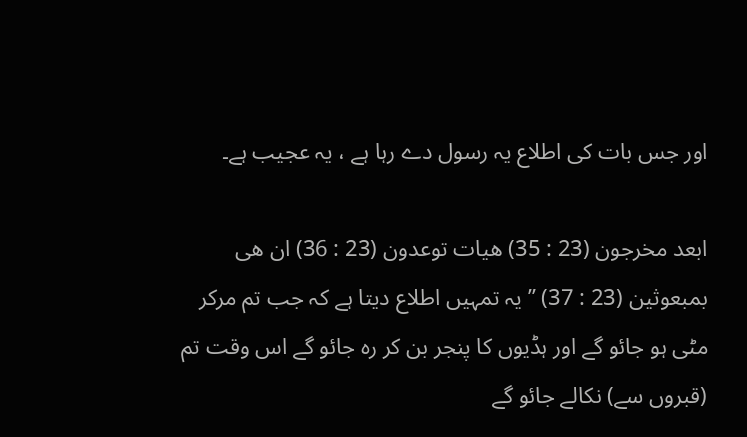اور جس بات کی اطلاع یہ رسول دے رہا ہے ، یہ عجیب ہے۔

ابعد مخرجون (23 : 35) ھیات توعدون (23 : 36) ان ھی بمبعوثین (23 : 37) ” یہ تمہیں اطلاع دیتا ہے کہ جب تم مرکر مٹی ہو جائو گے اور ہڈیوں کا پنجر بن کر رہ جائو گے اس وقت تم (قبروں سے) نکالے جائو گے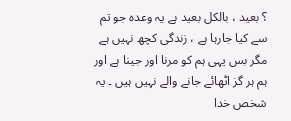؟ بعید ، بالکل بعید ہے یہ وعدہ جو تم سے کیا جارہا ہے ، زندگی کچھ نہیں ہے مگر بس یہی ہم کو مرنا اور جینا ہے اور ہم ہر گز اٹھائے جانے والے نہیں ہیں ۔ یہ شخص خدا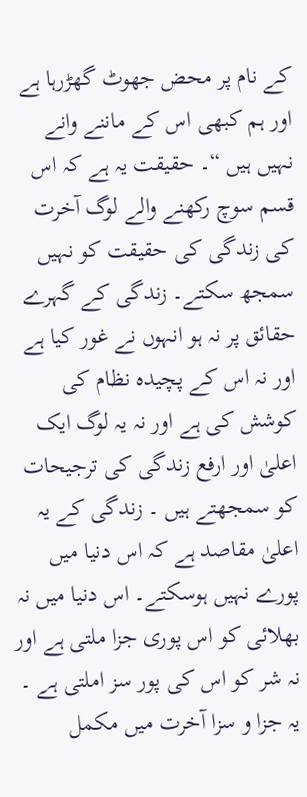کے نام پر محض جھوٹ گھڑرہا ہے اور ہم کبھی اس کے ماننے وانے نہیں ہیں “۔ حقیقت یہ ہے کہ اس قسم سوچ رکھنے والے لوگ آخرت کی زندگی کی حقیقت کو نہیں سمجھ سکتے۔ زندگی کے گہرے حقائق پر نہ ہو انہوں نے غور کیا ہے اور نہ اس کے پچیدہ نظام کی کوشش کی ہے اور نہ یہ لوگ ایک اعلیٰ اور ارفع زندگی کی ترجیحات کو سمجھتے ہیں ۔ زندگی کے یہ اعلیٰ مقاصد ہے کہ اس دنیا میں پورے نہیں ہوسکتے۔ اس دنیا میں نہ بھلائی کو اس پوری جزا ملتی ہے اور نہ شر کو اس کی پور سز املتی ہے ۔ یہ جزا و سزا آخرت میں مکمل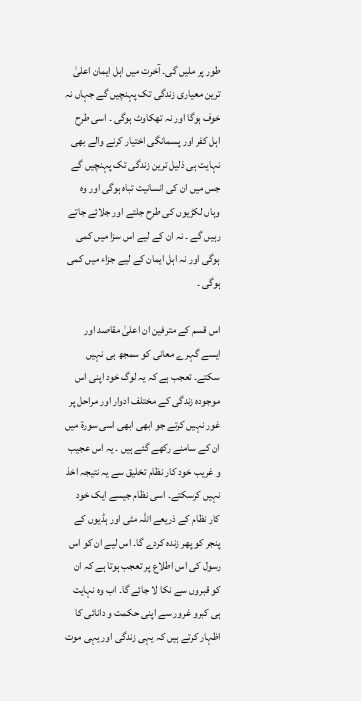طور پر ملیں گی۔ آخرت میں اہل ایمان اعلیٰ ترین معیاری زندگی تک پہنچیں گے جہاں نہ خوف ہوگا اور نہ تھکاوٹ ہوگی ۔ اسی طرح اہل کفر اور پسمانگی اختیار کرنے والے بھی نہایت ہی ذلیل ترین زندگی تک پہنچیں گے جس میں ان کی انسانیت تباہ ہوگی اور وہ وہاں لکڑیوں کی طرح جلتے اور جلائے جاتے رہیں گے ۔ نہ ان کے لیے اس سزا میں کمی ہوگی اور نہ اہل ایمان کے لیے جزاء میں کمی ہوگی ۔

اس قسم کے مترفین ان اعلیٰ مقاصد اور ایسے گہرے معانی کو سمجھ ہی نہیں سکتے۔ تعجب ہے کہ یہ لوگ خود اپنی اس موجودہ زندگی کے مختلف ادوار اور مراحل پر غور نہیں کرتے جو ابھی ابھی اسی سورة میں ان کے سامنے رکھے گئے ہیں ۔ یہ اس عجیب و غریب خود کار نظام تخلیق سے یہ نتیجہ اخذ نہیں کرسکتے۔ اسی نظام جیسے ایک خود کار نظام کے ذریعے اللہ مٹی اور ہڈیوں کے پنجر کو پھر زندہ کردے گا۔ اس لیے ان کو اس رسول کی اس اطلاع پر تعجب ہوتا ہے کہ ان کو قبروں سے نکا لا جائے گا۔ اب وہ نہایت ہی کبرو غرور سے اپنی حکمت و دانائی کا اظہار کرتے ہیں کہ یہی زندگی اور یہی موت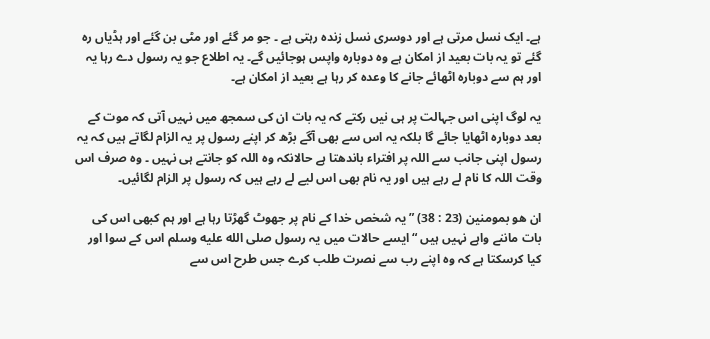ہے۔ ایک نسل مرتی ہے اور دوسری نسل زندہ رہتی ہے ۔ جو مر گئے اور مٹی بن گئے اور ہڈیاں رہ گئے تو یہ بات بعید از امکان ہے وہ دوبارہ واپس ہوجائیں گے۔ یہ اطلاع جو یہ رسول دے رہا یہ اور ہم سے دوبارہ اٹھائے جانے کا وعدہ کر رہا ہے بعید از امکان ہے۔

یہ لوگ اپنی اس جہالت پر ہی نیں رکتے کہ یہ بات ان کی سمجھ میں نہیں آتی کہ موت کے بعد دوبارہ اٹھایا جائے گا بلکہ یہ اس سے بھی آگے بڑھ کر اپنے رسول پر یہ الزام لگاتے ہیں کہ یہ رسول اپنی جانب سے اللہ پر افتراء باندھتا ہے حالانکہ وہ اللہ کو جانتے ہی نہیں ۔ وہ صرف اس وقت اللہ کا نام لے رہے ہیں اور یہ نام بھی اس لیے لے رہے ہیں کہ رسول پر الزام لگائیں۔

ان ھو بمومنین (23 : 38) ” یہ شخص خدا کے نام پر جھوٹ گھڑتا رہا ہے اور ہم کبھی اس کی بات ماننے واہے نہیں ہیں “ ایسے حالات میں یہ رسول صلى الله عليه وسلم اس کے سوا اور کیا کرسکتا ہے کہ وہ اپنے رب سے نصرت طلب کرے جس طرح اس سے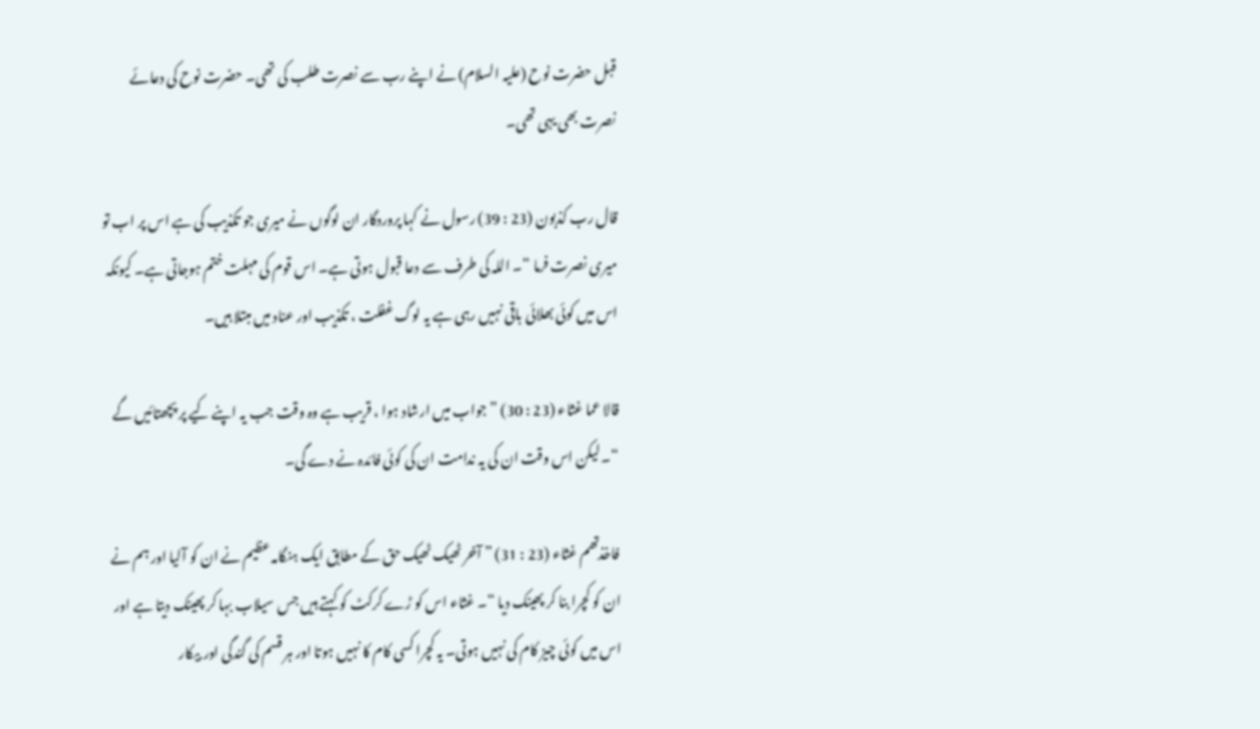قبل حضرت نوح (علیہ السلام) نے اپنے رب سے نصرت طلب کی تھی۔ حضرت نوح کی دعائے نصرت بھی یہی تھی۔

قال رب کذبون (23 : 39) رسول نے کہا پروردگار ان لوگوں نے میری جو تکذیب کی ہے اس پر اب تو میری نصرت فرما “۔ اللہ کی طرف سے دعا قبول ہوتی ہے۔ اس قوم کی مہلت ختم ہوجاتی ہے۔ کیونکہ اس میں کوئی بھلائی باقی نہیں رہی ہے یہ لوگ غفلت ، تکذیب اور عناد میں مبتلا ہیں۔

قالا عما غثاء (23 : 30) ” جواب میں ارشاد ہوا ، قریب ہے وہ وقت جب یہ اپنے کیے پر پچھتائیں گے “۔ لیکن اس وقت ان کی یہ ندامت ان کی کوئی فائدہ نے دے گی۔

فاخذتھم غثاء (23 : 31) ” آخر ٹھیک ٹھیک حق کے مطابق ایک ہنگامہ عظیم نے ان کو آلیا اور ہم نے ان کو کچرا بنا کر پھینک دیا “۔ غثاء اس کو ڑے کرکٹ کو کہتے ہیں جس سیلاب بہا کر پھینک دیتا ہے اور اس میں کوئی چیز کام کی نہیں ہوتی۔ یہ کچرا کسی کام کا نہیں ہوتا اور ہر قسم کی گندگی اور بیکار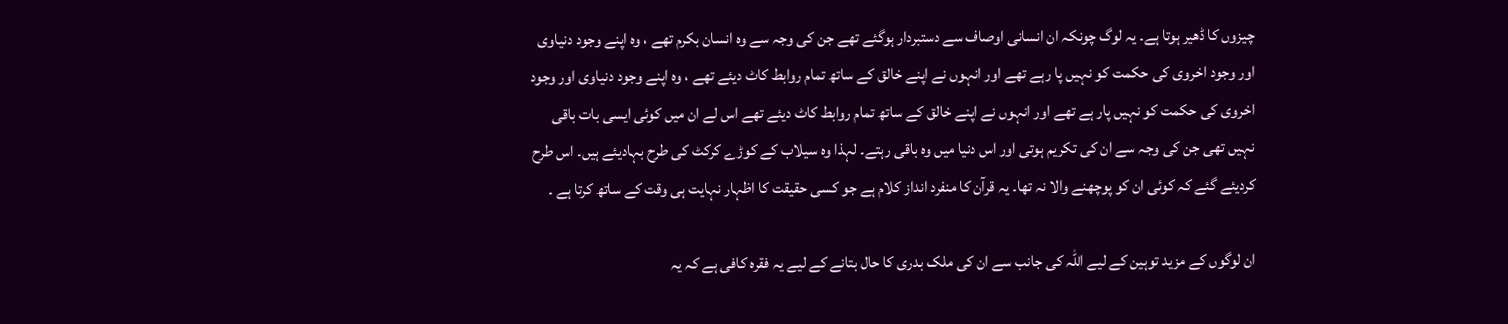چیزوں کا ڈھیر ہوتا ہے۔ یہ لوگ چونکہ ان انسانی اوصاف سے دستبردار ہوگئے تھے جن کی وجہ سے وہ انسان بکرم تھے ، وہ اپنے وجود دنیاوی اور وجود اخروی کی حکمت کو نہیں پا رہے تھے اور انہوں نے اپنے خالق کے ساتھ تمام روابط کاٹ دیئے تھے ، وہ اپنے وجود دنیاوی اور وجود اخروی کی حکمت کو نہیں پار ہے تھے اور انہوں نے اپنے خالق کے ساتھ تمام روابط کاٹ دیئے تھے اس لے ان میں کوئی ایسی بات باقی نہیں تھی جن کی وجہ سے ان کی تکریم ہوتی اور اس دنیا میں وہ باقی رہتے۔ لہذا وہ سیلاب کے کوڑے کرکٹ کی طرح بہادیئے ہیں۔ اس طرح کردیئے گئے کہ کوئی ان کو پوچھنے والا نہ تھا۔ یہ قرآن کا منفرد انداز کلام ہے جو کسی حقیقت کا اظہار نہایت ہی وقت کے ساتھ کرتا ہے ۔

ان لوگوں کے مزید توہین کے لیے اللہ کی جانب سے ان کی ملک بدری کا حال بتانے کے لیے یہ فقرہ کافی ہے کہ یہ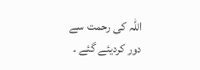اللہ کی رحمت سے دور کردیئے گئے ۔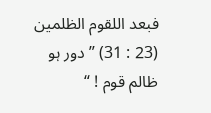فبعد اللقوم الظلمین (23 : 31) ” دور ہو ظالم قوم ! “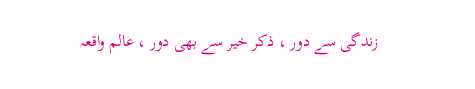زندگی سے دور ، ذکر خیر سے بھی دور ، عالم واقعہ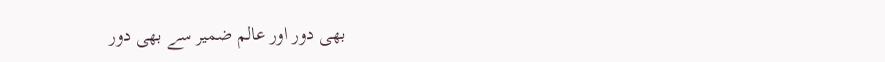بھی دور اور عالم ضمیر سے بھی دور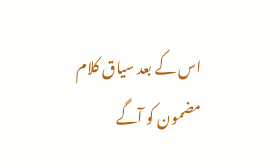اس کے بعد سیاق کلام مضمون کو آگے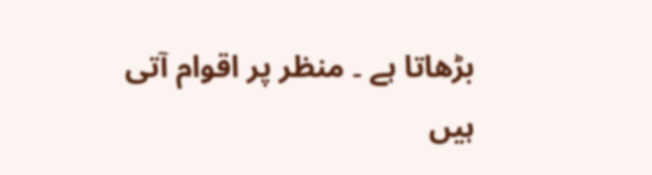بڑھاتا ہے ۔ منظر پر اقوام آتی ہیں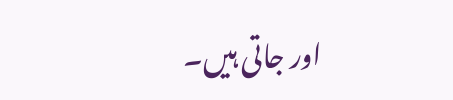اور جاتی ہیں۔